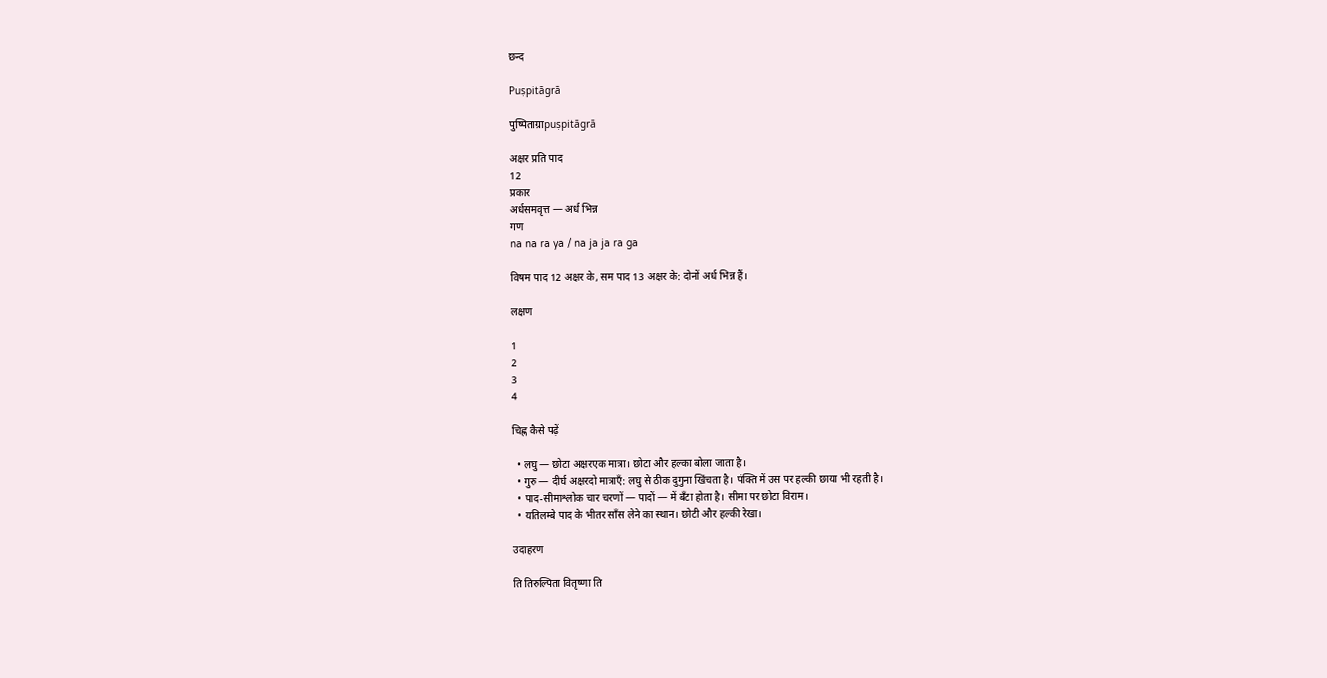छन्द

Puṣpitāgrā

पुष्पिताग्राpuṣpitāgrā

अक्षर प्रति पाद
12
प्रकार
अर्धसमवृत्त — अर्ध भिन्न
गण
na na ra ya / na ja ja ra ga

विषम पाद 12 अक्षर के, सम पाद 13 अक्षर के: दोनों अर्ध भिन्न हैं।

लक्षण

1
2
3
4

चिह्न कैसे पढ़ें

  • लघु — छोटा अक्षरएक मात्रा। छोटा और हल्का बोला जाता है।
  • गुरु — दीर्घ अक्षरदो मात्राएँ: लघु से ठीक दुगुना खिंचता है। पंक्ति में उस पर हल्की छाया भी रहती है।
  • पाद-सीमाश्लोक चार चरणों — पादों — में बँटा होता है। सीमा पर छोटा विराम।
  • यतिलम्बे पाद के भीतर साँस लेने का स्थान। छोटी और हल्की रेखा।

उदाहरण

ति तिरुल्पिता वितृष्णा ति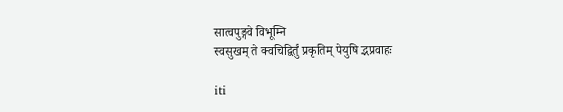सात्वपुङ्गवे विभूम्नि
स्वसुखम् ते क्वचिद्विर्तुं प्रकृतिम् पेयुषि द्भप्रवाहः

iti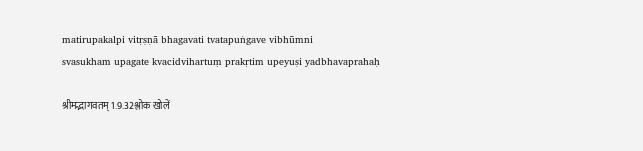matirupakalpi vitṛṣṇā bhagavati tvatapuṅgave vibhūmni
svasukham upagate kvacidvihartuṃ prakṛtim upeyuṣi yadbhavaprahaḥ

श्रीमद्भागवतम् 1.9.32श्लोक खोलें